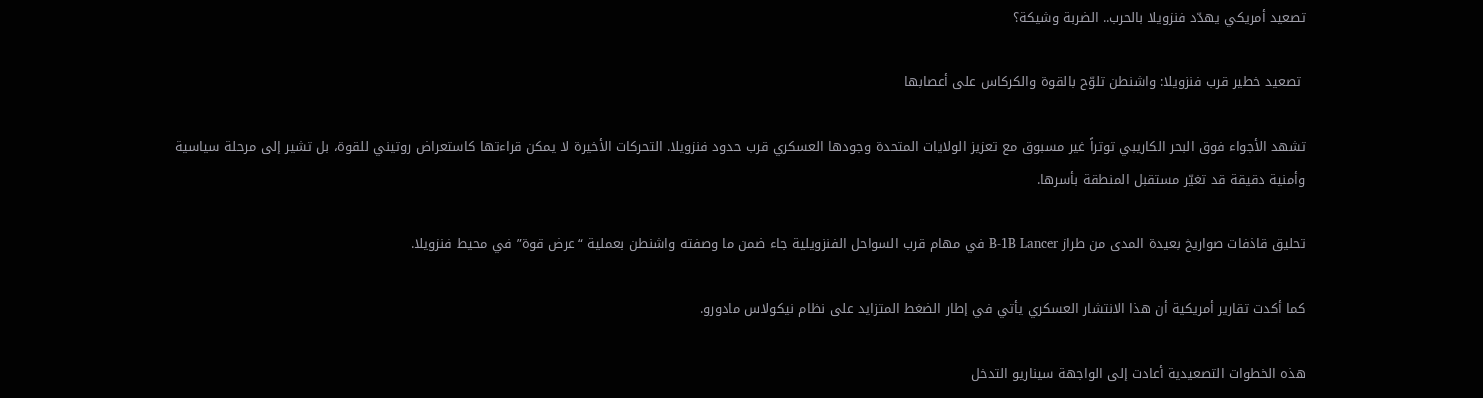تصعيد أمريكي يهدّد فنزويلا بالحرب.. الضربة وشيكة؟

 تصعيد خطير قرب فنزويلا: واشنطن تلوّح بالقوة والكركاس على أعصابها

تشهد الأجواء فوق البحر الكاريبي توتراً غير مسبوق مع تعزيز الولايات المتحدة وجودها العسكري قرب حدود فنزويلا. التحركات الأخيرة لا يمكن قراءتها كاستعراض روتيني للقوة، بل تشير إلى مرحلة سياسية وأمنية دقيقة قد تغيّر مستقبل المنطقة بأسرها.

تحليق قاذفات صواريخ بعيدة المدى من طراز B-1B Lancer في مهام قرب السواحل الفنزويلية جاء ضمن ما وصفته واشنطن بعملية “عرض قوة” في محيط فنزويلا.

كما أكدت تقارير أمريكية أن هذا الانتشار العسكري يأتي في إطار الضغط المتزايد على نظام نيكولاس مادورو.

هذه الخطوات التصعيدية أعادت إلى الواجهة سيناريو التدخل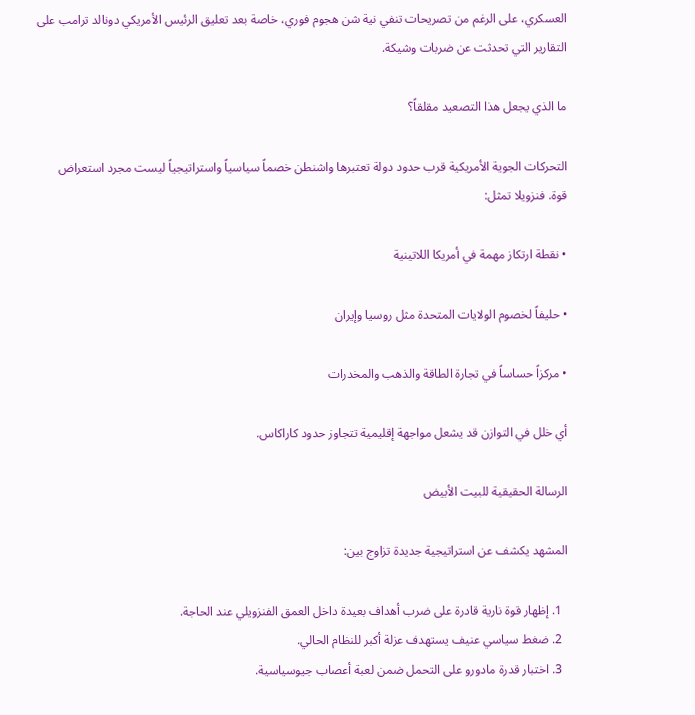العسكري، على الرغم من تصريحات تنفي نية شن هجوم فوري، خاصة بعد تعليق الرئيس الأمريكي دونالد ترامب على التقارير التي تحدثت عن ضربات وشيكة.

ما الذي يجعل هذا التصعيد مقلقاً؟

التحركات الجوية الأمريكية قرب حدود دولة تعتبرها واشنطن خصماً سياسياً واستراتيجياً ليست مجرد استعراض قوة. فنزويلا تمثل:

• نقطة ارتكاز مهمة في أمريكا اللاتينية

• حليفاً لخصوم الولايات المتحدة مثل روسيا وإيران

• مركزاً حساساً في تجارة الطاقة والذهب والمخدرات

أي خلل في التوازن قد يشعل مواجهة إقليمية تتجاوز حدود كاراكاس.

الرسالة الحقيقية للبيت الأبيض

المشهد يكشف عن استراتيجية جديدة تزاوج بين:

  1. إظهار قوة نارية قادرة على ضرب أهداف بعيدة داخل العمق الفنزويلي عند الحاجة.
  2. ضغط سياسي عنيف يستهدف عزلة أكبر للنظام الحالي.
  3. اختبار قدرة مادورو على التحمل ضمن لعبة أعصاب جيوسياسية.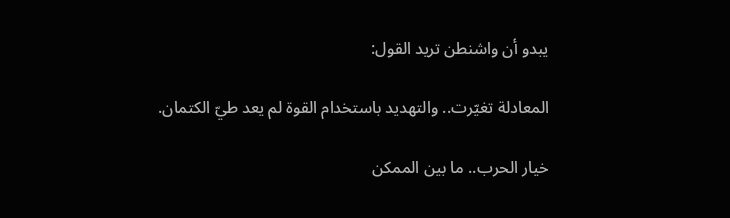يبدو أن واشنطن تريد القول:

المعادلة تغيّرت.. والتهديد باستخدام القوة لم يعد طيّ الكتمان.

خيار الحرب.. ما بين الممكن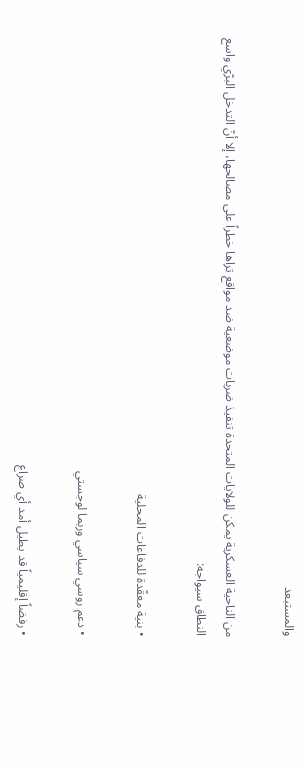والمستبعد

من الناحية العسكرية يمكن للولايات المتحدة تنفيذ ضربات موضعية ضد مواقع تراها خطراً على مصالحها، إلا أنّ التدخل البرّي واسع النطاق سيواجه:

• بنية معقّدة للدفاعات المحلية

• دعم روسي سياسي وربما لوجستي

• رفضاً إقليمياً قد يطيل أمد أي صراع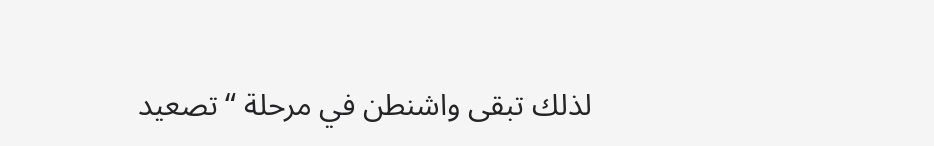لذلك تبقى واشنطن في مرحلة “تصعيد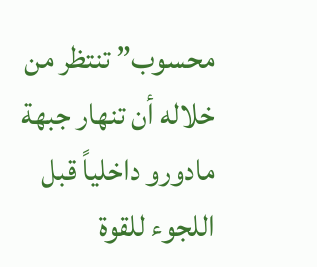محسوب” تنتظر من خلاله أن تنهار جبهة مادورو داخلياً قبل اللجوء للقوة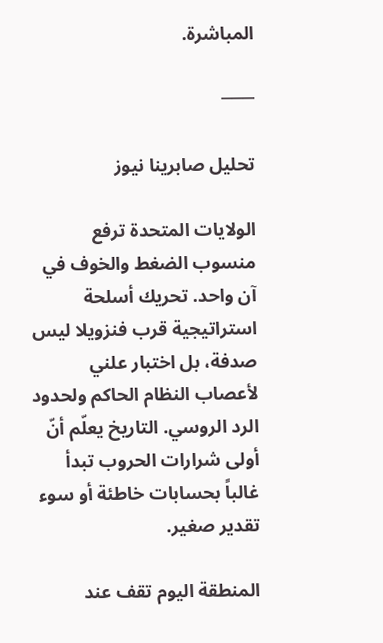المباشرة.

───

تحليل صابرينا نيوز

الولايات المتحدة ترفع منسوب الضغط والخوف في آن واحد. تحريك أسلحة استراتيجية قرب فنزويلا ليس صدفة، بل اختبار علني لأعصاب النظام الحاكم ولحدود الرد الروسي. التاريخ يعلّم أنّ أولى شرارات الحروب تبدأ غالباً بحسابات خاطئة أو سوء تقدير صغير.

المنطقة اليوم تقف عند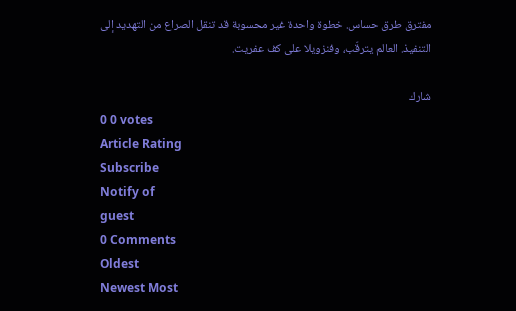مفترق طرق حساس. خطوة واحدة غير محسوبة قد تنقل الصراع من التهديد إلى التنفيذ. العالم يترقّب، وفنزويلا على كف عفريت.

شارك
0 0 votes
Article Rating
Subscribe
Notify of
guest
0 Comments
Oldest
Newest Most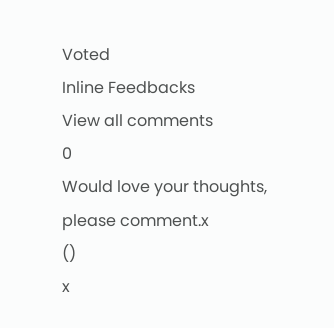Voted
Inline Feedbacks
View all comments
0
Would love your thoughts, please comment.x
()
x